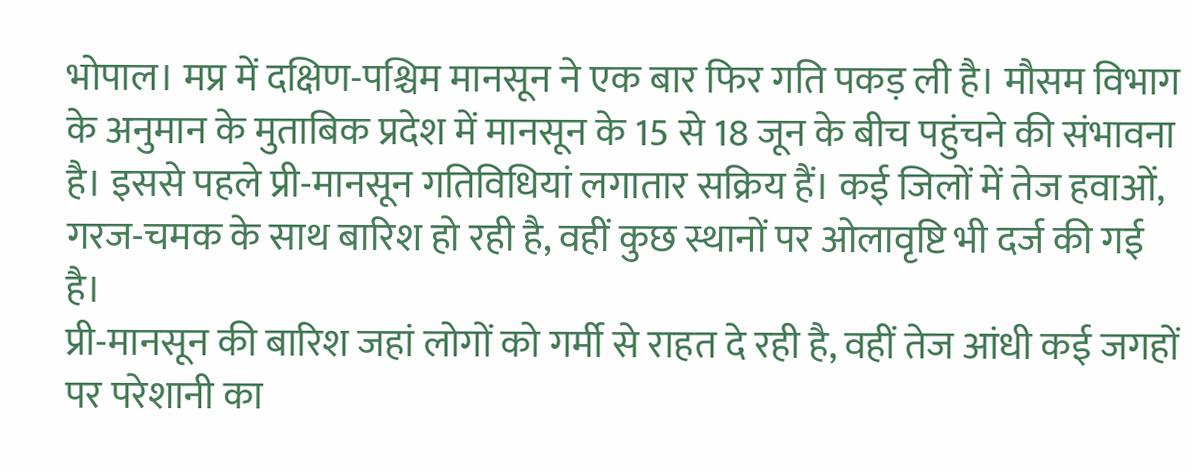भोपाल। मप्र में दक्षिण-पश्चिम मानसून ने एक बार फिर गति पकड़ ली है। मौसम विभाग के अनुमान के मुताबिक प्रदेश में मानसून के 15 से 18 जून के बीच पहुंचने की संभावना है। इससे पहले प्री-मानसून गतिविधियां लगातार सक्रिय हैं। कई जिलों में तेज हवाओं, गरज-चमक के साथ बारिश हो रही है, वहीं कुछ स्थानों पर ओलावृष्टि भी दर्ज की गई है।
प्री-मानसून की बारिश जहां लोगों को गर्मी से राहत दे रही है, वहीं तेज आंधी कई जगहों पर परेशानी का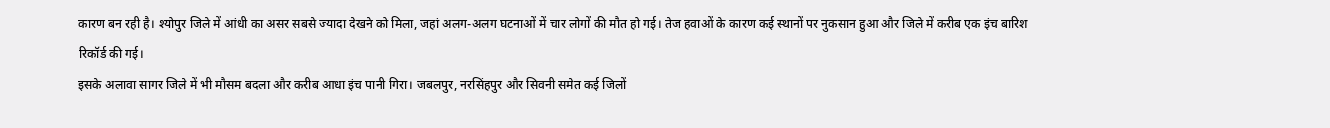कारण बन रही है। श्योपुर जिले में आंधी का असर सबसे ज्यादा देखने को मिला, जहां अलग-अलग घटनाओं में चार लोगों की मौत हो गई। तेज हवाओं के कारण कई स्थानों पर नुकसान हुआ और जिले में करीब एक इंच बारिश रिकॉर्ड की गई।
इसके अलावा सागर जिले में भी मौसम बदला और करीब आधा इंच पानी गिरा। जबलपुर, नरसिंहपुर और सिवनी समेत कई जिलों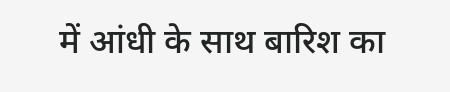में आंधी के साथ बारिश का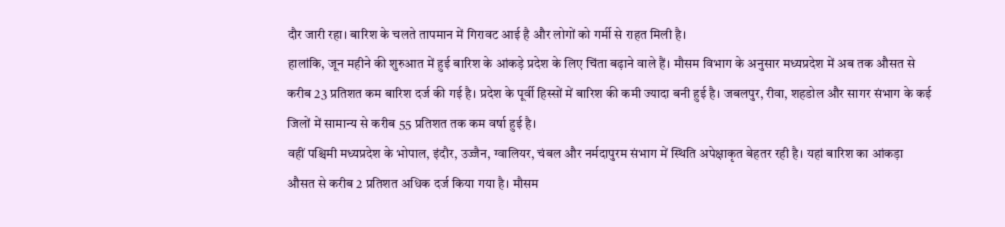दौर जारी रहा। बारिश के चलते तापमान में गिरावट आई है और लोगों को गर्मी से राहत मिली है।
हालांकि, जून महीने की शुरुआत में हुई बारिश के आंकड़े प्रदेश के लिए चिंता बढ़ाने वाले हैं। मौसम विभाग के अनुसार मध्यप्रदेश में अब तक औसत से करीब 23 प्रतिशत कम बारिश दर्ज की गई है। प्रदेश के पूर्वी हिस्सों में बारिश की कमी ज्यादा बनी हुई है। जबलपुर, रीवा, शहडोल और सागर संभाग के कई जिलों में सामान्य से करीब 55 प्रतिशत तक कम वर्षा हुई है।
वहीं पश्चिमी मध्यप्रदेश के भोपाल, इंदौर, उज्जैन, ग्वालियर, चंबल और नर्मदापुरम संभाग में स्थिति अपेक्षाकृत बेहतर रही है। यहां बारिश का आंकड़ा औसत से करीब 2 प्रतिशत अधिक दर्ज किया गया है। मौसम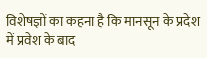विशेषज्ञों का कहना है कि मानसून के प्रदेश में प्रवेश के बाद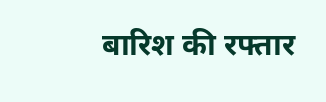बारिश की रफ्तार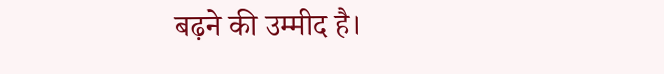बढ़ने की उम्मीद है।